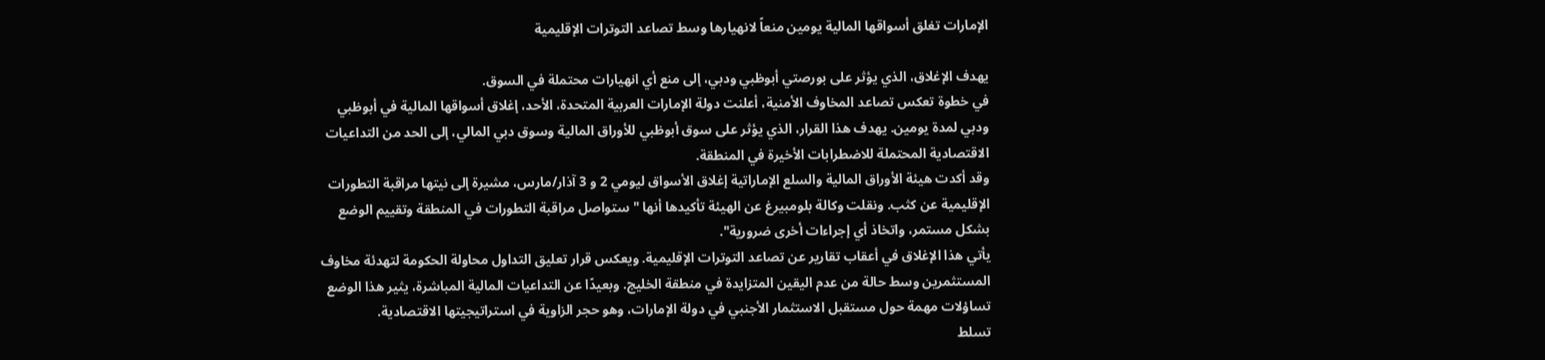الإمارات تغلق أسواقها المالية يومين منعاً لانهيارها وسط تصاعد التوترات الإقليمية

يهدف الإغلاق، الذي يؤثر على بورصتي أبوظبي ودبي، إلى منع أي انهيارات محتملة في السوق.
في خطوة تعكس تصاعد المخاوف الأمنية، أعلنت دولة الإمارات العربية المتحدة، الأحد، إغلاق أسواقها المالية في أبوظبي ودبي لمدة يومين. يهدف هذا القرار، الذي يؤثر على سوق أبوظبي للأوراق المالية وسوق دبي المالي، إلى الحد من التداعيات الاقتصادية المحتملة للاضطرابات الأخيرة في المنطقة.
وقد أكدت هيئة الأوراق المالية والسلع الإماراتية إغلاق الأسواق ليومي 2 و 3 آذار/مارس، مشيرة إلى نيتها مراقبة التطورات الإقليمية عن كثب. ونقلت وكالة بلومبيرغ عن الهيئة تأكيدها أنها "ستواصل مراقبة التطورات في المنطقة وتقييم الوضع بشكل مستمر، واتخاذ أي إجراءات أخرى ضرورية".
يأتي هذا الإغلاق في أعقاب تقارير عن تصاعد التوترات الإقليمية. ويعكس قرار تعليق التداول محاولة الحكومة لتهدئة مخاوف المستثمرين وسط حالة من عدم اليقين المتزايدة في منطقة الخليج. وبعيدًا عن التداعيات المالية المباشرة، يثير هذا الوضع تساؤلات مهمة حول مستقبل الاستثمار الأجنبي في دولة الإمارات، وهو حجر الزاوية في استراتيجيتها الاقتصادية.
تسلط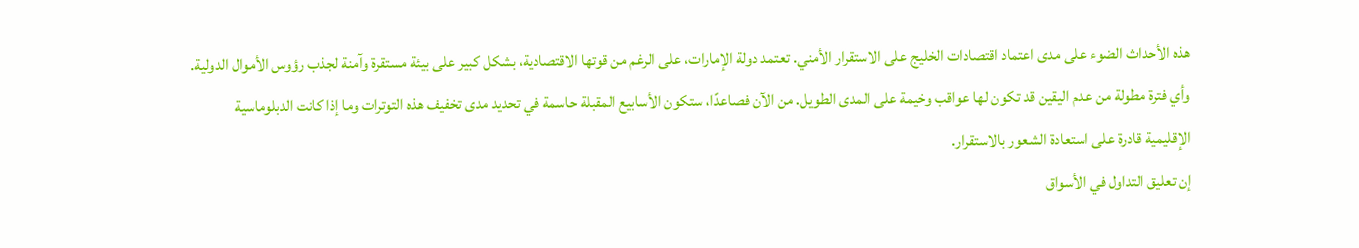هذه الأحداث الضوء على مدى اعتماد اقتصادات الخليج على الاستقرار الأمني. تعتمد دولة الإمارات، على الرغم من قوتها الاقتصادية، بشكل كبير على بيئة مستقرة وآمنة لجذب رؤوس الأموال الدولية. وأي فترة مطولة من عدم اليقين قد تكون لها عواقب وخيمة على المدى الطويل. من الآن فصاعدًا، ستكون الأسابيع المقبلة حاسمة في تحديد مدى تخفيف هذه التوترات وما إذا كانت الدبلوماسية الإقليمية قادرة على استعادة الشعور بالاستقرار.
إن تعليق التداول في الأسواق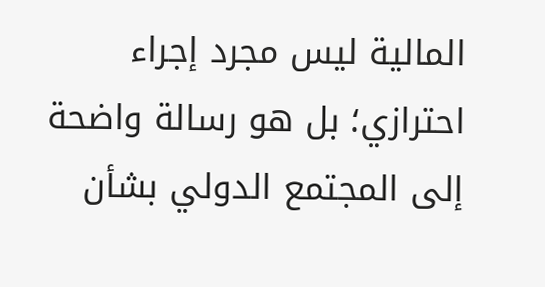المالية ليس مجرد إجراء احترازي؛ بل هو رسالة واضحة إلى المجتمع الدولي بشأن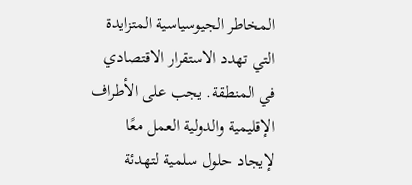المخاطر الجيوسياسية المتزايدة التي تهدد الاستقرار الاقتصادي في المنطقة. يجب على الأطراف الإقليمية والدولية العمل معًا لإيجاد حلول سلمية لتهدئة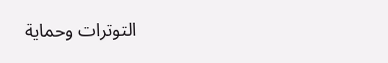التوترات وحماية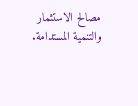مصالح الاستثمار والتنمية المستدامة.